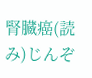腎臓癌(読み)じんぞ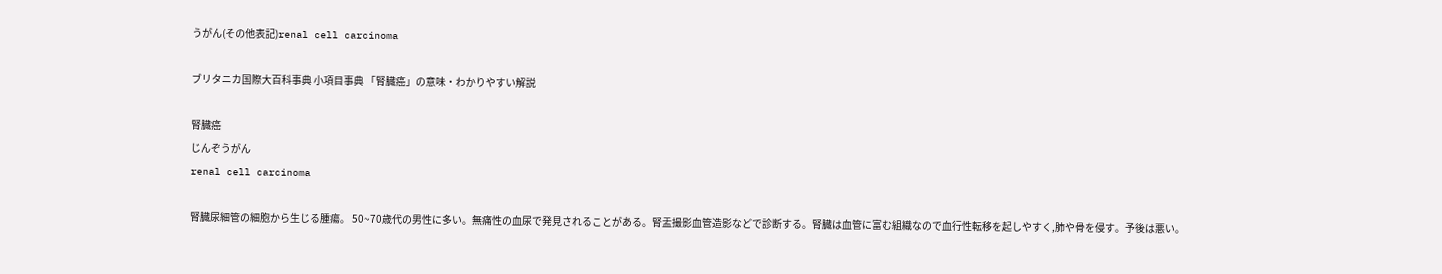うがん(その他表記)renal cell carcinoma

ブリタニカ国際大百科事典 小項目事典 「腎臓癌」の意味・わかりやすい解説

腎臓癌
じんぞうがん
renal cell carcinoma

腎臓尿細管の細胞から生じる腫瘍。 50~70歳代の男性に多い。無痛性の血尿で発見されることがある。腎盂撮影血管造影などで診断する。腎臓は血管に富む組織なので血行性転移を起しやすく,肺や骨を侵す。予後は悪い。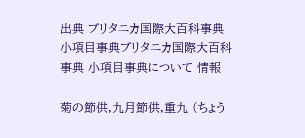出典 ブリタニカ国際大百科事典 小項目事典ブリタニカ国際大百科事典 小項目事典について 情報

菊の節供,九月節供,重九 (ちょう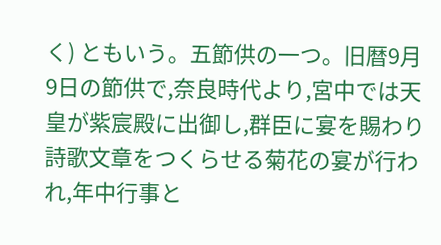く) ともいう。五節供の一つ。旧暦9月9日の節供で,奈良時代より,宮中では天皇が紫宸殿に出御し,群臣に宴を賜わり詩歌文章をつくらせる菊花の宴が行われ,年中行事と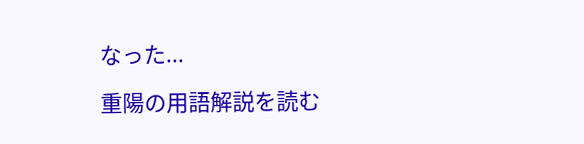なった...

重陽の用語解説を読む